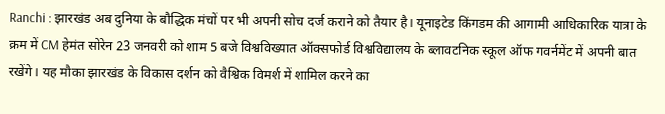Ranchi : झारखंड अब दुनिया के बौद्धिक मंचों पर भी अपनी सोच दर्ज कराने को तैयार है। यूनाइटेड किंगडम की आगामी आधिकारिक यात्रा के क्रम में CM हेमंत सोरेन 23 जनवरी को शाम 5 बजे विश्वविख्यात ऑक्सफोर्ड विश्वविद्यालय के ब्लावटनिक स्कूल ऑफ गवर्नमेंट में अपनी बात रखेंगे। यह मौका झारखंड के विकास दर्शन को वैश्विक विमर्श में शामिल करने का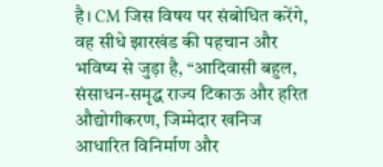है। CM जिस विषय पर संबोधित करेंगे, वह सीधे झारखंड की पहचान और भविष्य से जुड़ा है, “आदिवासी बहुल, संसाधन-समृद्ध राज्य टिकाऊ और हरित औद्योगीकरण, जिम्मेदार खनिज आधारित विनिर्माण और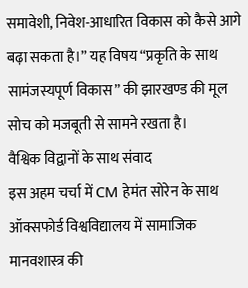समावेशी, निवेश-आधारित विकास को कैसे आगे बढ़ा सकता है।” यह विषय “प्रकृति के साथ सामंजस्यपूर्ण विकास” की झारखण्ड की मूल सोच को मजबूती से सामने रखता है।
वैश्विक विद्वानों के साथ संवाद
इस अहम चर्चा में CM हेमंत सोरेन के साथ ऑक्सफोर्ड विश्वविद्यालय में सामाजिक मानवशास्त्र की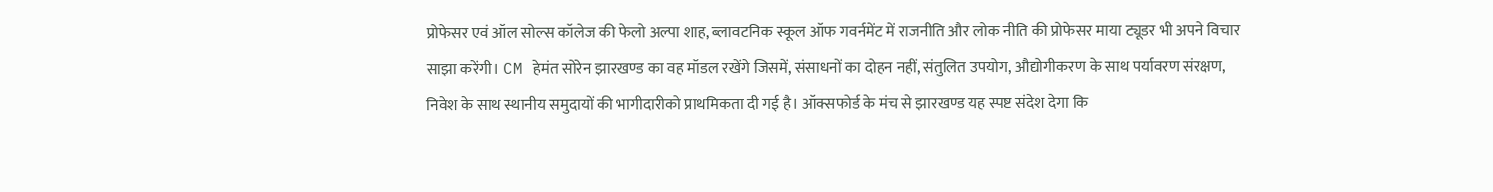प्रोफेसर एवं ऑल सोल्स कॉलेज की फेलो अल्पा शाह, ब्लावटनिक स्कूल ऑफ गवर्नमेंट में राजनीति और लोक नीति की प्रोफेसर माया ट्यूडर भी अपने विचार साझा करेंगी। CM हेमंत सोरेन झारखण्ड का वह मॉडल रखेंगे जिसमें, संसाधनों का दोहन नहीं, संतुलित उपयोग, औद्योगीकरण के साथ पर्यावरण संरक्षण, निवेश के साथ स्थानीय समुदायों की भागीदारीको प्राथमिकता दी गई है। ऑक्सफोर्ड के मंच से झारखण्ड यह स्पष्ट संदेश देगा कि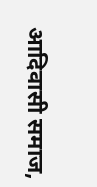आदिवासी समाज,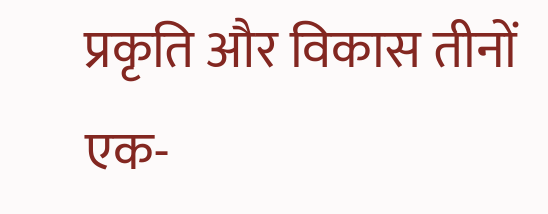प्रकृति और विकास तीनों एक-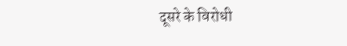दूसरे के विरोधी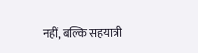नहीं, बल्कि सहयात्री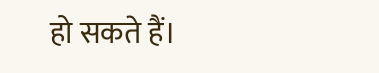हो सकते हैं।